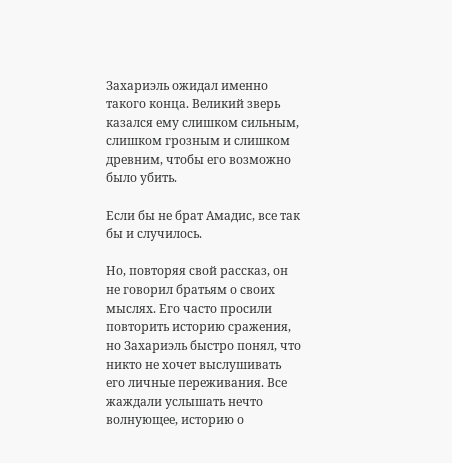Захариэль ожидал именно такого конца. Великий зверь казался ему слишком сильным, слишком грозным и слишком древним, чтобы его возможно было убить.

Если бы не брат Амадис, все так бы и случилось.

Но, повторяя свой рассказ, он не говорил братьям о своих мыслях. Его часто просили повторить историю сражения, но Захариэль быстро понял, что никто не хочет выслушивать его личные переживания. Все жаждали услышать нечто волнующее, историю о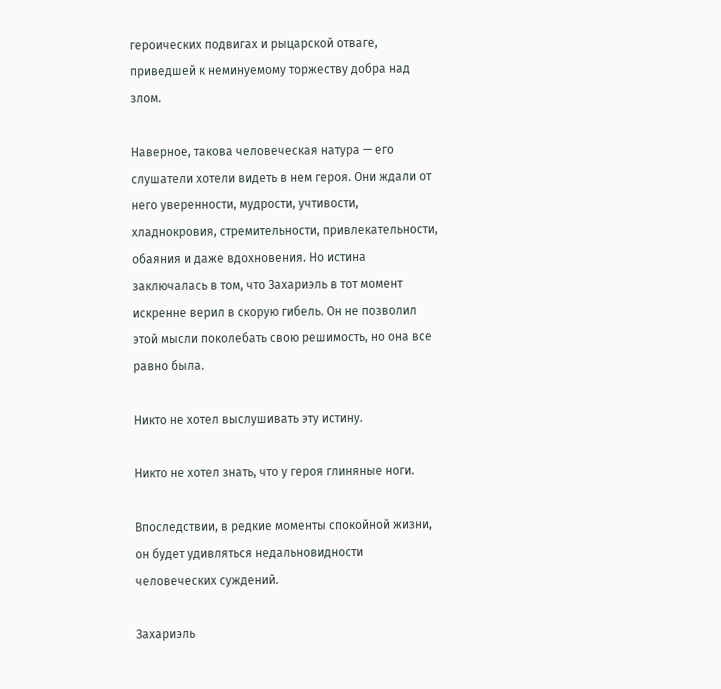героических подвигах и рыцарской отваге, приведшей к неминуемому торжеству добра над злом.

Наверное, такова человеческая натура — его слушатели хотели видеть в нем героя. Они ждали от него уверенности, мудрости, учтивости, хладнокровия, стремительности, привлекательности, обаяния и даже вдохновения. Но истина заключалась в том, что Захариэль в тот момент искренне верил в скорую гибель. Он не позволил этой мысли поколебать свою решимость, но она все равно была.

Никто не хотел выслушивать эту истину.

Никто не хотел знать, что у героя глиняные ноги.

Впоследствии, в редкие моменты спокойной жизни, он будет удивляться недальновидности человеческих суждений.

Захариэль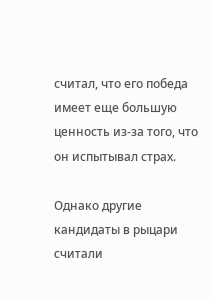считал, что его победа имеет еще большую ценность из-за того, что он испытывал страх.

Однако другие кандидаты в рыцари считали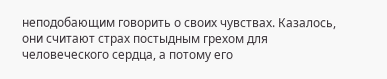неподобающим говорить о своих чувствах. Казалось, они считают страх постыдным грехом для человеческого сердца, а потому его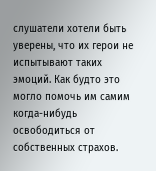слушатели хотели быть уверены, что их герои не испытывают таких эмоций. Как будто это могло помочь им самим когда-нибудь освободиться от собственных страхов.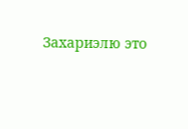Захариэлю это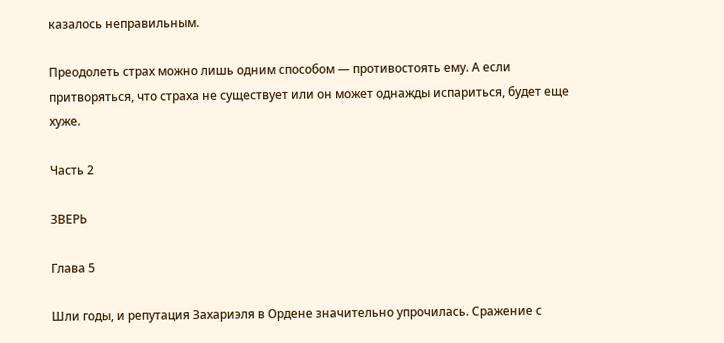казалось неправильным.

Преодолеть страх можно лишь одним способом — противостоять ему. А если притворяться, что страха не существует или он может однажды испариться, будет еще хуже.

Часть 2

ЗВЕРЬ

Глава 5

Шли годы, и репутация Захариэля в Ордене значительно упрочилась. Сражение с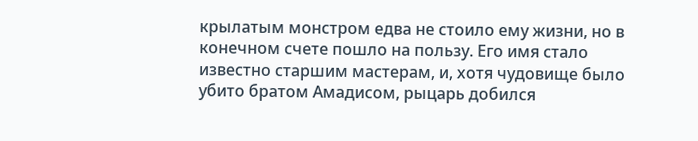крылатым монстром едва не стоило ему жизни, но в конечном счете пошло на пользу. Его имя стало известно старшим мастерам, и, хотя чудовище было убито братом Амадисом, рыцарь добился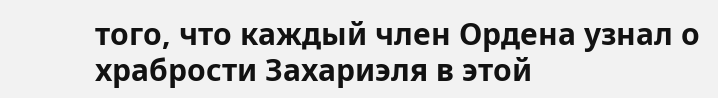того, что каждый член Ордена узнал о храбрости Захариэля в этой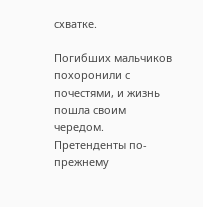схватке.

Погибших мальчиков похоронили с почестями, и жизнь пошла своим чередом. Претенденты по-прежнему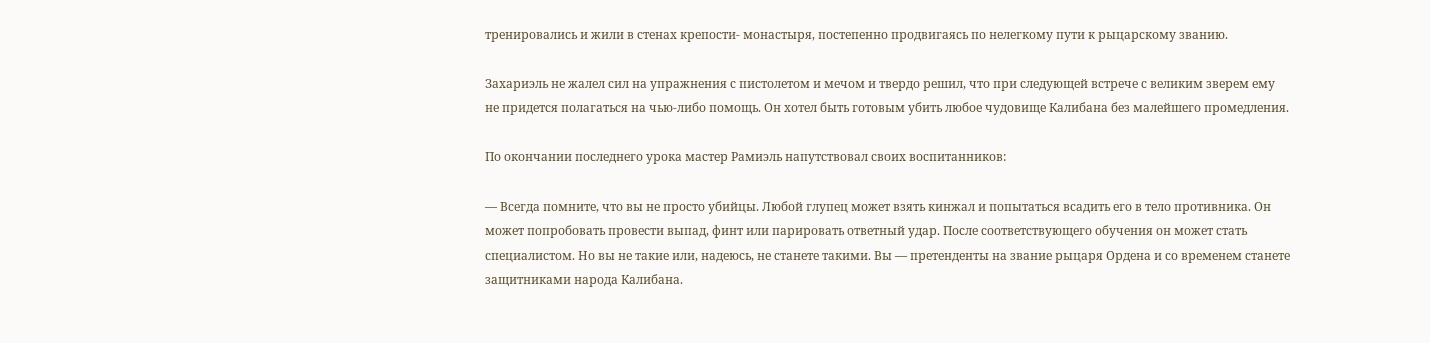тренировались и жили в стенах крепости- монастыря, постепенно продвигаясь по нелегкому пути к рыцарскому званию.

Захариэль не жалел сил на упражнения с пистолетом и мечом и твердо решил, что при следующей встрече с великим зверем ему не придется полагаться на чью-либо помощь. Он хотел быть готовым убить любое чудовище Калибана без малейшего промедления.

По окончании последнего урока мастер Рамиэль напутствовал своих воспитанников:

— Всегда помните, что вы не просто убийцы. Любой глупец может взять кинжал и попытаться всадить его в тело противника. Он может попробовать провести выпад, финт или парировать ответный удар. После соответствующего обучения он может стать специалистом. Но вы не такие или, надеюсь, не станете такими. Вы — претенденты на звание рыцаря Ордена и со временем станете защитниками народа Калибана.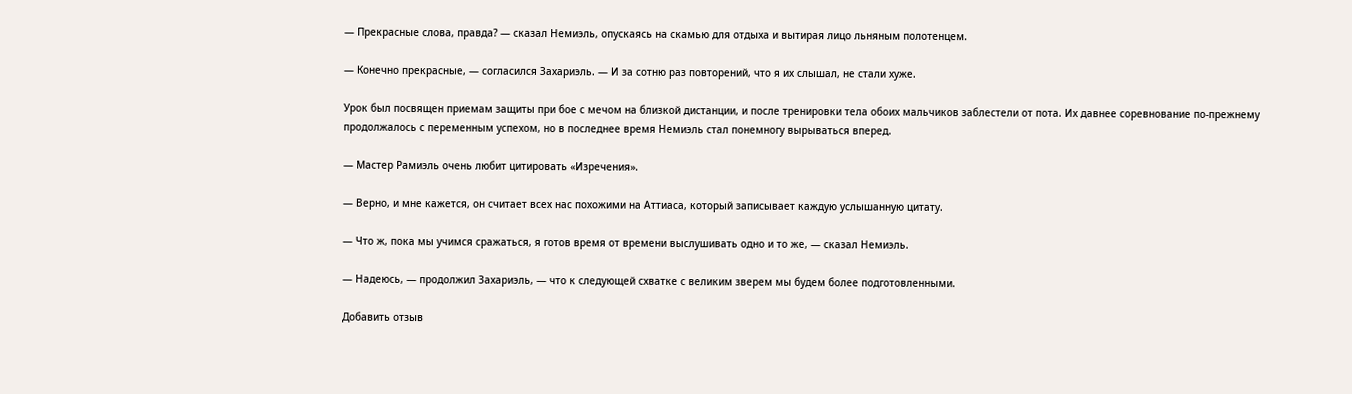— Прекрасные слова, правда? — сказал Немиэль, опускаясь на скамью для отдыха и вытирая лицо льняным полотенцем.

— Конечно прекрасные, — согласился Захариэль. — И за сотню раз повторений, что я их слышал, не стали хуже.

Урок был посвящен приемам защиты при бое с мечом на близкой дистанции, и после тренировки тела обоих мальчиков заблестели от пота. Их давнее соревнование по-прежнему продолжалось с переменным успехом, но в последнее время Немиэль стал понемногу вырываться вперед.

— Мастер Рамиэль очень любит цитировать «Изречения».

— Верно, и мне кажется, он считает всех нас похожими на Аттиаса, который записывает каждую услышанную цитату.

— Что ж, пока мы учимся сражаться, я готов время от времени выслушивать одно и то же, — сказал Немиэль.

— Надеюсь, — продолжил Захариэль, — что к следующей схватке с великим зверем мы будем более подготовленными.

Добавить отзыв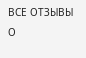ВСЕ ОТЗЫВЫ О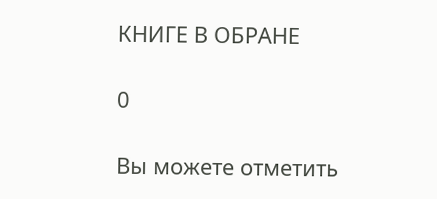КНИГЕ В ОБРАНЕ

0

Вы можете отметить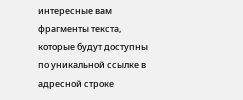интересные вам фрагменты текста, которые будут доступны по уникальной ссылке в адресной строке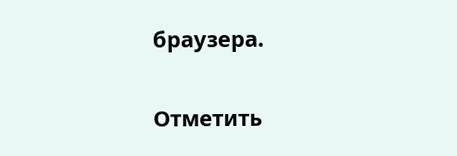браузера.

Отметить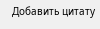Добавить цитату